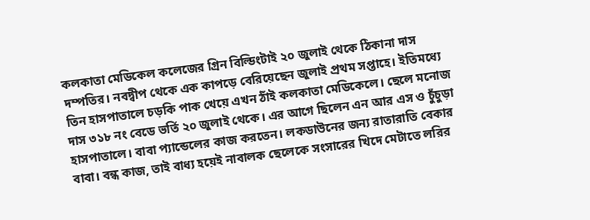কলকাতা মেডিকেল কলেজের গ্রিন বিল্ডিংটাই ২০ জুলাই থেকে ঠিকানা দাস দম্পতির। নবদ্বীপ থেকে এক কাপড়ে বেরিয়েছেন জুলাই প্রথম সপ্তাহে। ইতিমধ্যে তিন হাসপাতালে চড়কি পাক খেয়ে এখন ঠাঁই কলকাতা মেডিকেলে। ছেলে মনোজ দাস ৩১৮ নং বেডে ভর্তি ২০ জুলাই থেকে। এর আগে ছিলেন এন আর এস ও চুঁচুড়া হাসপাতালে। বাবা প্যান্ডেলের কাজ করতেন। লকডাউনের জন্য রাতারাতি বেকার বাবা। বন্ধ কাজ, তাই বাধ্য হয়েই নাবালক ছেলেকে সংসারের খিদে মেটাতে লরির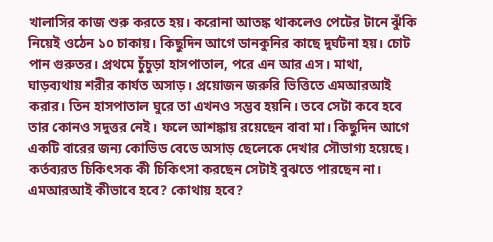খালাসির কাজ শুরু করতে হয়। করোনা আতঙ্ক থাকলেও পেটের টানে ঝুঁকি নিয়েই ওঠেন ১০ চাকায়। কিছুদিন আগে ডানকুনির কাছে দুর্ঘটনা হয়। চোট পান গুরুতর। প্রথমে চুঁচুড়া হাসপাতাল, পরে এন আর এস। মাথা, ঘাড়ব্যথায় শরীর কার্যত অসাড়। প্রয়োজন জরুরি ভিত্তিতে এমআরআই করার। তিন হাসপাতাল ঘুরে তা এখনও সম্ভব হয়নি। তবে সেটা কবে হবে তার কোনও সদুত্তর নেই। ফলে আশঙ্কায় রয়েছেন বাবা মা। কিছুদিন আগে একটি বারের জন্য কোভিড বেডে অসাড় ছেলেকে দেখার সৌভাগ্য হয়েছে। কর্তব্যরত চিকিৎসক কী চিকিৎসা করছেন সেটাই বুঝতে পারছেন না। এমআরআই কীভাবে হবে? কোথায় হবে?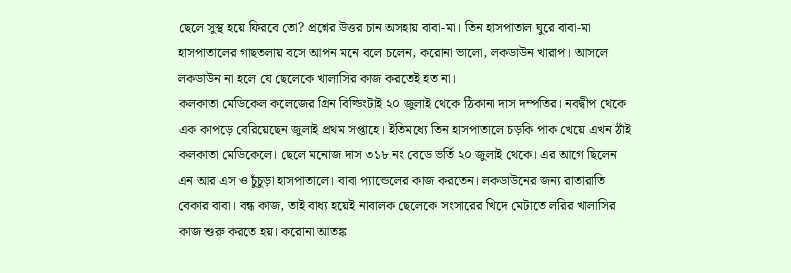ছেলে সুস্থ হয়ে ফিরবে তো? প্রশ্নের উত্তর চান অসহায় বাবা-মা। তিন হাসপাতাল ঘুরে বাবা-মা হাসপাতালের গাছতলায় বসে আপন মনে বলে চলেন, করোনা ভালো, লকডাউন খারাপ। আসলে লকডাউন না হলে যে ছেলেকে খালাসির কাজ করতেই হত না।
কলকাতা মেডিকেল কলেজের গ্রিন বিল্ডিংটাই ২০ জুলাই থেকে ঠিকানা দাস দম্পতির। নবদ্বীপ থেকে এক কাপড়ে বেরিয়েছেন জুলাই প্রথম সপ্তাহে। ইতিমধ্যে তিন হাসপাতালে চড়কি পাক খেয়ে এখন ঠাঁই কলকাতা মেডিকেলে। ছেলে মনোজ দাস ৩১৮ নং বেডে ভর্তি ২০ জুলাই থেকে। এর আগে ছিলেন এন আর এস ও চুঁচুড়া হাসপাতালে। বাবা প্যান্ডেলের কাজ করতেন। লকডাউনের জন্য রাতারাতি বেকার বাবা। বন্ধ কাজ, তাই বাধ্য হয়েই নাবালক ছেলেকে সংসারের খিদে মেটাতে লরির খালাসির কাজ শুরু করতে হয়। করোনা আতঙ্ক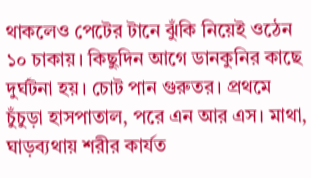থাকলেও পেটের টানে ঝুঁকি নিয়েই ওঠেন ১০ চাকায়। কিছুদিন আগে ডানকুনির কাছে দুর্ঘটনা হয়। চোট পান গুরুতর। প্রথমে চুঁচুড়া হাসপাতাল, পরে এন আর এস। মাথা, ঘাড়ব্যথায় শরীর কার্যত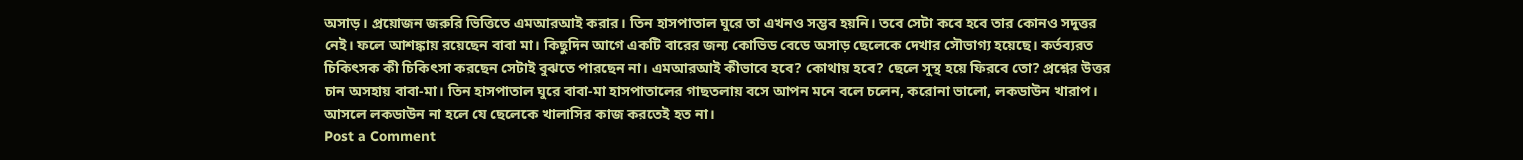অসাড়। প্রয়োজন জরুরি ভিত্তিতে এমআরআই করার। তিন হাসপাতাল ঘুরে তা এখনও সম্ভব হয়নি। তবে সেটা কবে হবে তার কোনও সদুত্তর নেই। ফলে আশঙ্কায় রয়েছেন বাবা মা। কিছুদিন আগে একটি বারের জন্য কোভিড বেডে অসাড় ছেলেকে দেখার সৌভাগ্য হয়েছে। কর্তব্যরত চিকিৎসক কী চিকিৎসা করছেন সেটাই বুঝতে পারছেন না। এমআরআই কীভাবে হবে? কোথায় হবে? ছেলে সুস্থ হয়ে ফিরবে তো? প্রশ্নের উত্তর চান অসহায় বাবা-মা। তিন হাসপাতাল ঘুরে বাবা-মা হাসপাতালের গাছতলায় বসে আপন মনে বলে চলেন, করোনা ভালো, লকডাউন খারাপ। আসলে লকডাউন না হলে যে ছেলেকে খালাসির কাজ করতেই হত না।
Post a Comment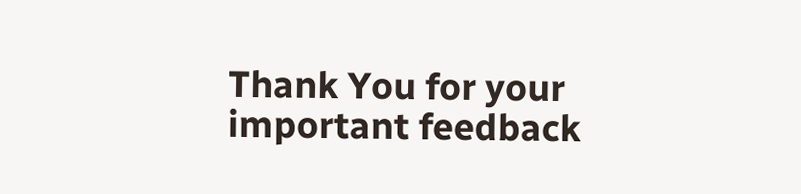Thank You for your important feedback